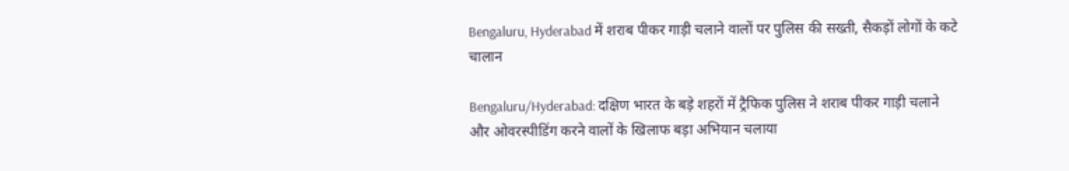Bengaluru, Hyderabad में शराब पीकर गाड़ी चलाने वालों पर पुलिस की सख्ती, सैकड़ों लोगों के कटे चालान

Bengaluru/Hyderabad: दक्षिण भारत के बड़े शहरों में ट्रैफिक पुलिस ने शराब पीकर गाड़ी चलाने और ओवरस्पीडिंग करने वालों के खिलाफ बड़ा अभियान चलाया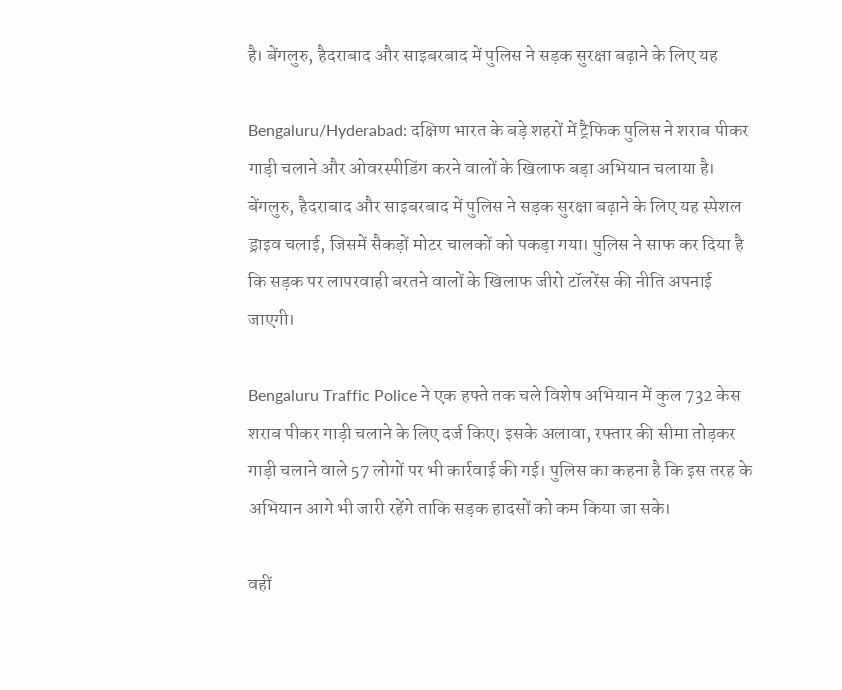है। बेंगलुरु, हैदराबाद और साइबरबाद में पुलिस ने सड़क सुरक्षा बढ़ाने के लिए यह

Bengaluru/Hyderabad: दक्षिण भारत के बड़े शहरों में ट्रैफिक पुलिस ने शराब पीकर गाड़ी चलाने और ओवरस्पीडिंग करने वालों के खिलाफ बड़ा अभियान चलाया है। बेंगलुरु, हैदराबाद और साइबरबाद में पुलिस ने सड़क सुरक्षा बढ़ाने के लिए यह स्पेशल ड्राइव चलाई, जिसमें सैकड़ों मोटर चालकों को पकड़ा गया। पुलिस ने साफ कर दिया है कि सड़क पर लापरवाही बरतने वालों के खिलाफ जीरो टॉलरेंस की नीति अपनाई जाएगी।

Bengaluru Traffic Police ने एक हफ्ते तक चले विशेष अभियान में कुल 732 केस शराब पीकर गाड़ी चलाने के लिए दर्ज किए। इसके अलावा, रफ्तार की सीमा तोड़कर गाड़ी चलाने वाले 57 लोगों पर भी कार्रवाई की गई। पुलिस का कहना है कि इस तरह के अभियान आगे भी जारी रहेंगे ताकि सड़क हादसों को कम किया जा सके।

वहीं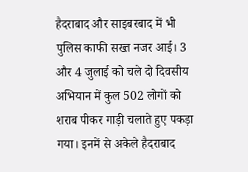हैदराबाद और साइबरबाद में भी पुलिस काफी सख्त नजर आई। 3 और 4 जुलाई को चले दो दिवसीय अभियान में कुल 502 लोगों को शराब पीकर गाड़ी चलाते हुए पकड़ा गया। इनमें से अकेले हैदराबाद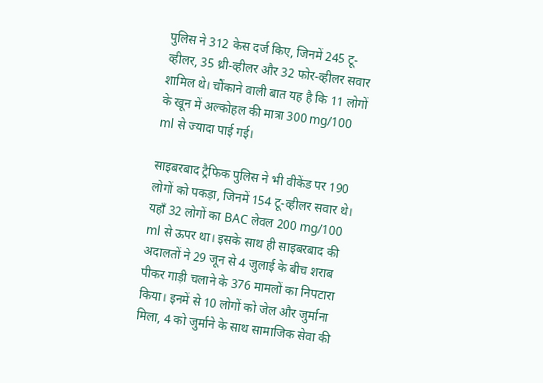पुलिस ने 312 केस दर्ज किए, जिनमें 245 टू-व्हीलर, 35 थ्री-व्हीलर और 32 फोर-व्हीलर सवार शामिल थे। चौंकाने वाली बात यह है कि 11 लोगों के खून में अल्कोहल की मात्रा 300 mg/100 ml से ज्यादा पाई गई।

साइबरबाद ट्रैफिक पुलिस ने भी वीकेंड पर 190 लोगों को पकड़ा, जिनमें 154 टू-व्हीलर सवार थे। यहाँ 32 लोगों का BAC लेवल 200 mg/100 ml से ऊपर था। इसके साथ ही साइबरबाद की अदालतों ने 29 जून से 4 जुलाई के बीच शराब पीकर गाड़ी चलाने के 376 मामलों का निपटारा किया। इनमें से 10 लोगों को जेल और जुर्माना मिला, 4 को जुर्माने के साथ सामाजिक सेवा की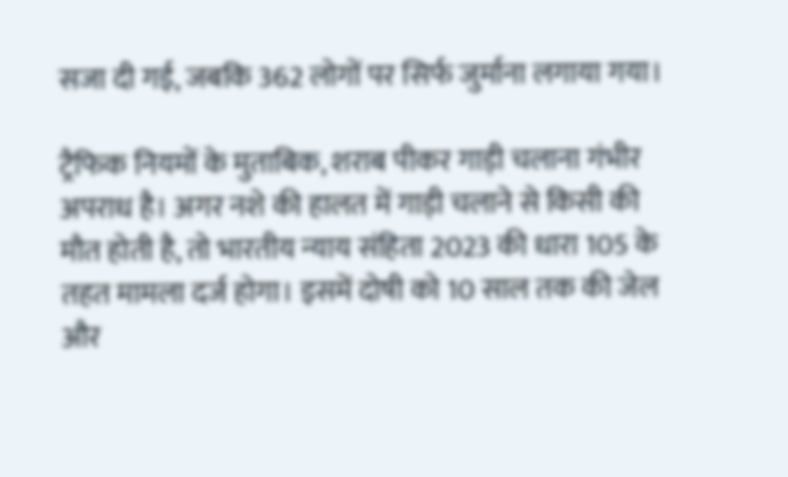सजा दी गई, जबकि 362 लोगों पर सिर्फ जुर्माना लगाया गया।

ट्रैफिक नियमों के मुताबिक, शराब पीकर गाड़ी चलाना गंभीर अपराध है। अगर नशे की हालत में गाड़ी चलाने से किसी की मौत होती है, तो भारतीय न्याय संहिता 2023 की धारा 105 के तहत मामला दर्ज होगा। इसमें दोषी को 10 साल तक की जेल और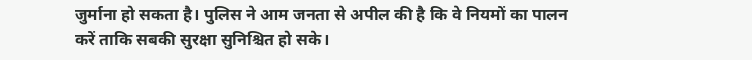जुर्माना हो सकता है। पुलिस ने आम जनता से अपील की है कि वे नियमों का पालन करें ताकि सबकी सुरक्षा सुनिश्चित हो सके।